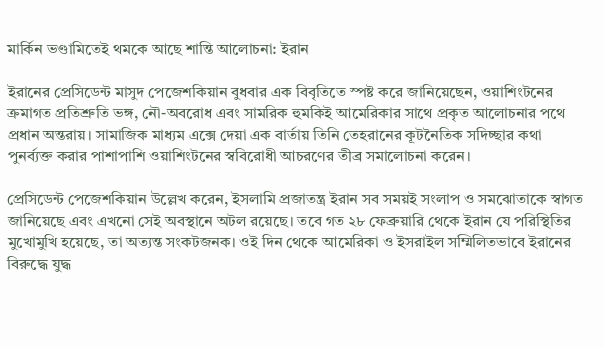মার্কিন ভণ্ডামিতেই থমকে আছে শান্তি আলোচনা: ইরান

ইরানের প্রেসিডেন্ট মাসুদ পেজেশকিয়ান বুধবার এক বিবৃতিতে স্পষ্ট করে জানিয়েছেন, ওয়াশিংটনের ক্রমাগত প্রতিশ্রুতি ভঙ্গ, নৌ-অবরোধ এবং সামরিক হুমকিই আমেরিকার সাথে প্রকৃত আলোচনার পথে প্রধান অন্তরায়। সামাজিক মাধ্যম এক্সে দেয়া এক বার্তায় তিনি তেহরানের কূটনৈতিক সদিচ্ছার কথা পুনর্ব্যক্ত করার পাশাপাশি ওয়াশিংটনের স্ববিরোধী আচরণের তীব্র সমালোচনা করেন।

প্রেসিডেন্ট পেজেশকিয়ান উল্লেখ করেন, ইসলামি প্রজাতন্ত্র ইরান সব সময়ই সংলাপ ও সমঝোতাকে স্বাগত জানিয়েছে এবং এখনো সেই অবস্থানে অটল রয়েছে। তবে গত ২৮ ফেব্রুয়ারি থেকে ইরান যে পরিস্থিতির মুখোমুখি হয়েছে, তা অত্যন্ত সংকটজনক। ওই দিন থেকে আমেরিকা ও ইসরাইল সম্মিলিতভাবে ইরানের বিরুদ্ধে যুদ্ধ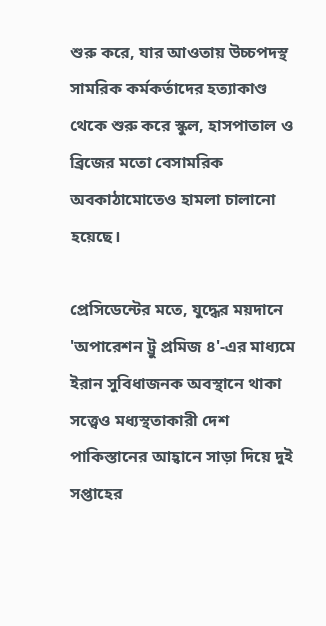শুরু করে, যার আওতায় উচ্চপদস্থ সামরিক কর্মকর্তাদের হত্যাকাণ্ড থেকে শুরু করে স্কুল, হাসপাতাল ও ব্রিজের মতো বেসামরিক অবকাঠামোতেও হামলা চালানো হয়েছে।

প্রেসিডেন্টের মতে, যুদ্ধের ময়দানে 'অপারেশন ট্রু প্রমিজ ৪'-এর মাধ্যমে ইরান সুবিধাজনক অবস্থানে থাকা সত্ত্বেও মধ্যস্থতাকারী দেশ পাকিস্তানের আহ্বানে সাড়া দিয়ে দুই সপ্তাহের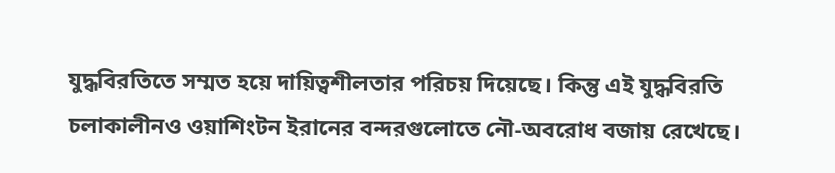যুদ্ধবিরতিতে সম্মত হয়ে দায়িত্বশীলতার পরিচয় দিয়েছে। কিন্তু এই যুদ্ধবিরতি চলাকালীনও ওয়াশিংটন ইরানের বন্দরগুলোতে নৌ-অবরোধ বজায় রেখেছে।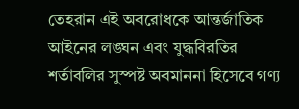তেহরান এই অবরোধকে আন্তর্জাতিক আইনের লঙ্ঘন এবং যুদ্ধবিরতির শর্তাবলির সুস্পষ্ট অবমাননা হিসেবে গণ্য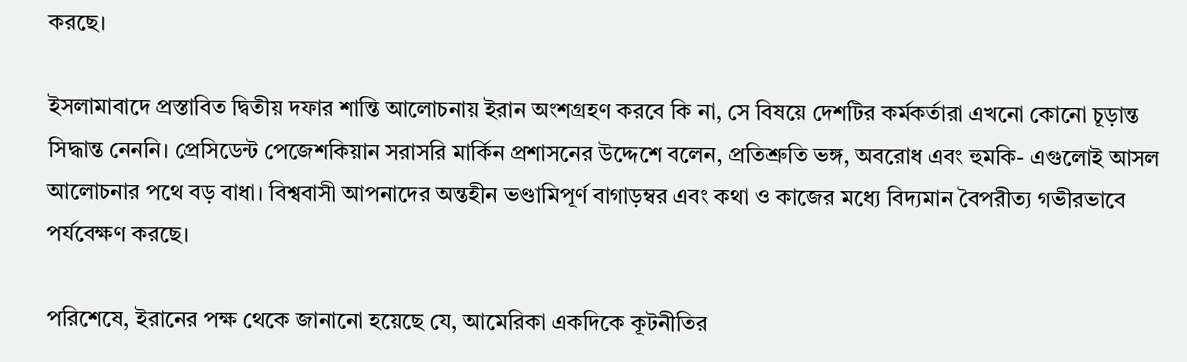করছে।

ইসলামাবাদে প্রস্তাবিত দ্বিতীয় দফার শান্তি আলোচনায় ইরান অংশগ্রহণ করবে কি না, সে বিষয়ে দেশটির কর্মকর্তারা এখনো কোনো চূড়ান্ত সিদ্ধান্ত নেননি। প্রেসিডেন্ট পেজেশকিয়ান সরাসরি মার্কিন প্রশাসনের উদ্দেশে বলেন, প্রতিশ্রুতি ভঙ্গ, অবরোধ এবং হুমকি- এগুলোই আসল আলোচনার পথে বড় বাধা। বিশ্ববাসী আপনাদের অন্তহীন ভণ্ডামিপূর্ণ বাগাড়ম্বর এবং কথা ও কাজের মধ্যে বিদ্যমান বৈপরীত্য গভীরভাবে পর্যবেক্ষণ করছে।

পরিশেষে, ইরানের পক্ষ থেকে জানানো হয়েছে যে, আমেরিকা একদিকে কূটনীতির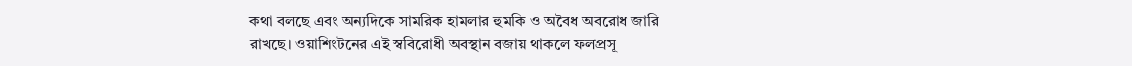কথা বলছে এবং অন্যদিকে সামরিক হামলার হুমকি ও অবৈধ অবরোধ জারি রাখছে। ওয়াশিংটনের এই স্ববিরোধী অবস্থান বজায় থাকলে ফলপ্রসূ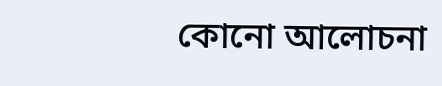কোনো আলোচনা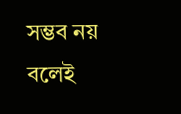সম্ভব নয় বলেই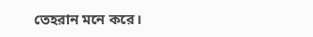তেহরান মনে করে।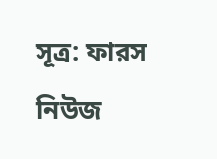সূত্র: ফারস নিউজ